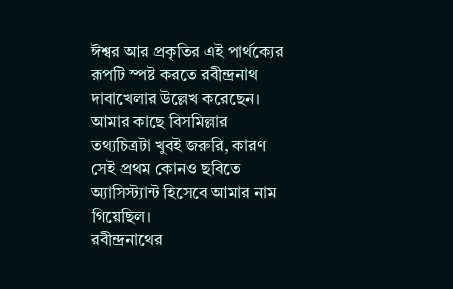ঈশ্বর আর প্রকৃতির এই পার্থক্যের রূপটি স্পষ্ট করতে রবীন্দ্রনাথ দাবাখেলার উল্লেখ করেছেন।
আমার কাছে বিসমিল্লার তথ্যচিত্রটা খুবই জরুরি, কারণ সেই প্রথম কোনও ছবিতে অ্যাসিস্ট্যান্ট হিসেবে আমার নাম গিয়েছিল।
রবীন্দ্রনাথের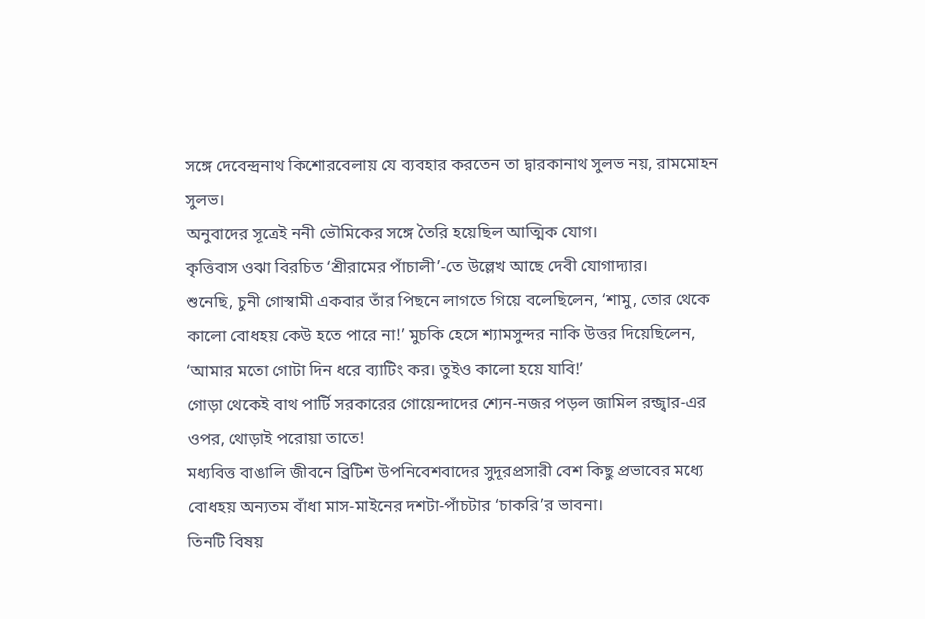সঙ্গে দেবেন্দ্রনাথ কিশোরবেলায় যে ব্যবহার করতেন তা দ্বারকানাথ সুলভ নয়, রামমোহন সুলভ।
অনুবাদের সূত্রেই ননী ভৌমিকের সঙ্গে তৈরি হয়েছিল আত্মিক যোগ।
কৃত্তিবাস ওঝা বিরচিত ‘শ্রীরামের পাঁচালী’-তে উল্লেখ আছে দেবী যোগাদ্যার।
শুনেছি, চুনী গোস্বামী একবার তাঁর পিছনে লাগতে গিয়ে বলেছিলেন, ‘শামু, তোর থেকে কালো বোধহয় কেউ হতে পারে না!’ মুচকি হেসে শ্যামসুন্দর নাকি উত্তর দিয়েছিলেন, ‘আমার মতো গোটা দিন ধরে ব্যাটিং কর। তুইও কালো হয়ে যাবি!’
গোড়া থেকেই বাথ পার্টি সরকারের গোয়েন্দাদের শ্যেন-নজর পড়ল জামিল রন্জ্বার-এর ওপর, থোড়াই পরোয়া তাতে!
মধ্যবিত্ত বাঙালি জীবনে ব্রিটিশ উপনিবেশবাদের সুদূরপ্রসারী বেশ কিছু প্রভাবের মধ্যে বোধহয় অন্যতম বাঁধা মাস-মাইনের দশটা-পাঁচটার ‘চাকরি’র ভাবনা।
তিনটি বিষয়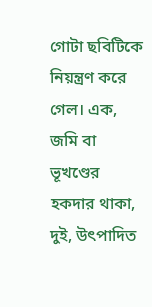গোটা ছবিটিকে নিয়ন্ত্রণ করে গেল। এক, জমি বা ভূখণ্ডের হকদার থাকা, দুই, উৎপাদিত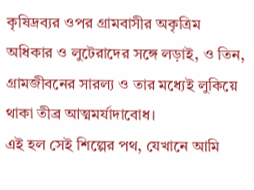কৃষিদ্রব্যর ওপর গ্রামবাসীর অকৃত্রিম অধিকার ও লুটেরাদের সঙ্গে লড়াই, ও তিন, গ্রামজীবনের সারল্য ও তার মধ্যেই লুকিয়ে থাকা তীব্র আত্মমর্যাদাবোধ।
এই হল সেই শিল্পের পথ, যেখানে আমি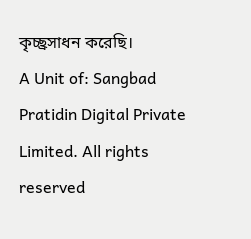কৃচ্ছ্রসাধন করেছি।
A Unit of: Sangbad Pratidin Digital Private Limited. All rights reserved